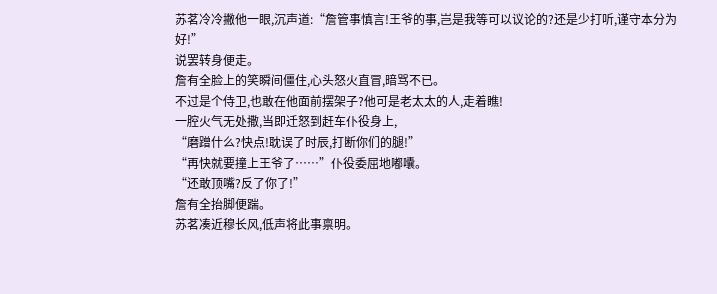苏茗冷冷撇他一眼,沉声道:“詹管事慎言!王爷的事,岂是我等可以议论的?还是少打听,谨守本分为好!”
说罢转身便走。
詹有全脸上的笑瞬间僵住,心头怒火直冒,暗骂不已。
不过是个侍卫,也敢在他面前摆架子?他可是老太太的人,走着瞧!
一腔火气无处撒,当即迁怒到赶车仆役身上,
“磨蹭什么?快点!耽误了时辰,打断你们的腿!”
“再快就要撞上王爷了……”仆役委屈地嘟囔。
“还敢顶嘴?反了你了!”
詹有全抬脚便踹。
苏茗凑近穆长风,低声将此事禀明。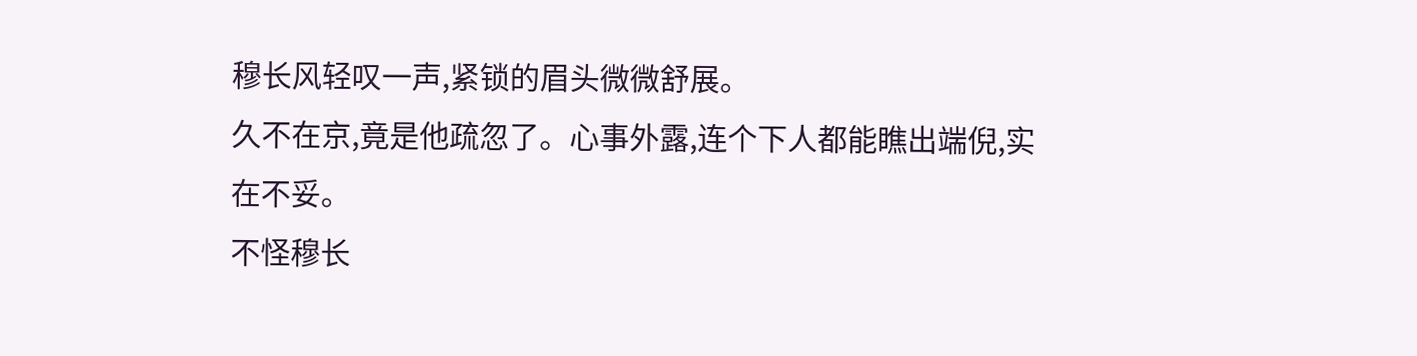穆长风轻叹一声,紧锁的眉头微微舒展。
久不在京,竟是他疏忽了。心事外露,连个下人都能瞧出端倪,实在不妥。
不怪穆长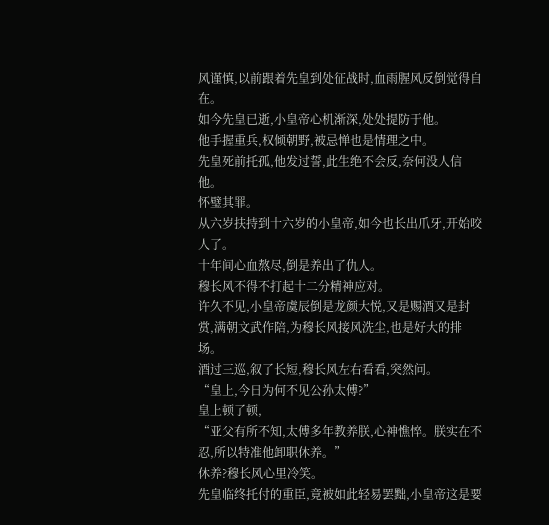风谨慎,以前跟着先皇到处征战时,血雨腥风反倒觉得自在。
如今先皇已逝,小皇帝心机渐深,处处提防于他。
他手握重兵,权倾朝野,被忌惮也是情理之中。
先皇死前托孤,他发过誓,此生绝不会反,奈何没人信他。
怀璧其罪。
从六岁扶持到十六岁的小皇帝,如今也长出爪牙,开始咬人了。
十年间心血熬尽,倒是养出了仇人。
穆长风不得不打起十二分精神应对。
许久不见,小皇帝虞辰倒是龙颜大悦,又是赐酒又是封赏,满朝文武作陪,为穆长风接风洗尘,也是好大的排场。
酒过三巡,叙了长短,穆长风左右看看,突然问。
“皇上,今日为何不见公孙太傅?”
皇上顿了顿,
“亚父有所不知,太傅多年教养朕,心神憔悴。朕实在不忍,所以特准他卸职休养。”
休养?穆长风心里冷笑。
先皇临终托付的重臣,竟被如此轻易罢黜,小皇帝这是要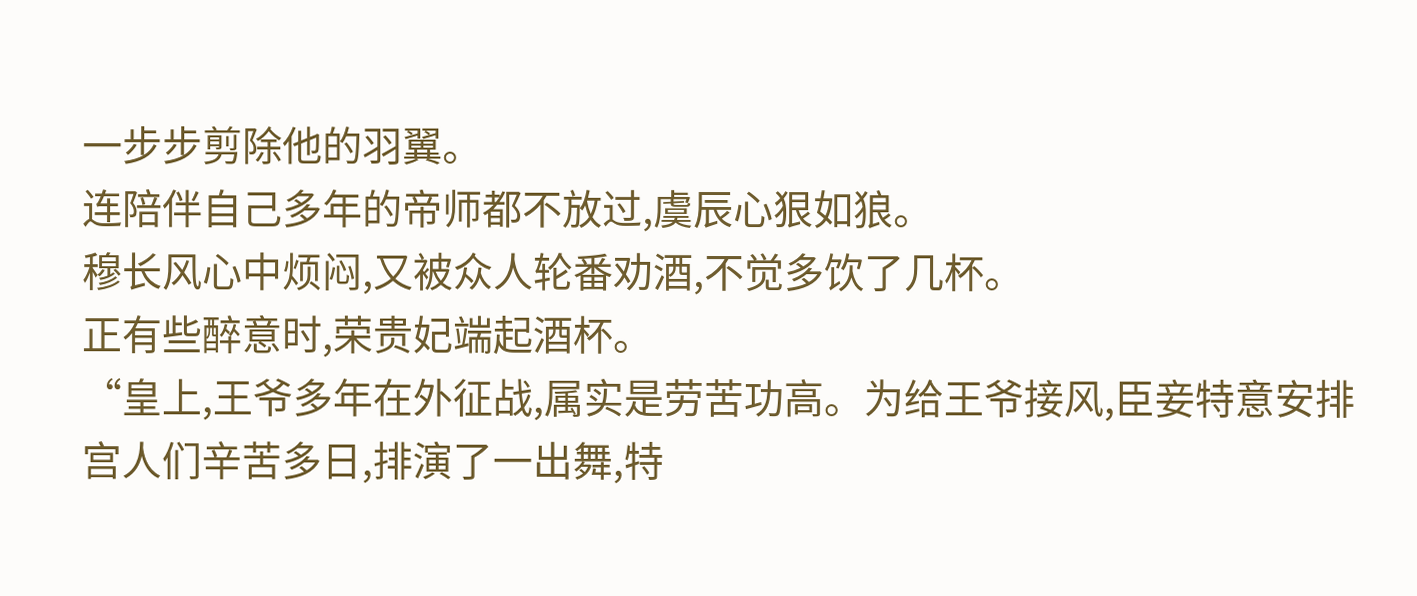一步步剪除他的羽翼。
连陪伴自己多年的帝师都不放过,虞辰心狠如狼。
穆长风心中烦闷,又被众人轮番劝酒,不觉多饮了几杯。
正有些醉意时,荣贵妃端起酒杯。
“皇上,王爷多年在外征战,属实是劳苦功高。为给王爷接风,臣妾特意安排宫人们辛苦多日,排演了一出舞,特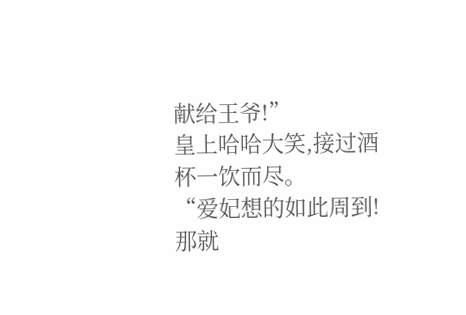献给王爷!”
皇上哈哈大笑,接过酒杯一饮而尽。
“爱妃想的如此周到!那就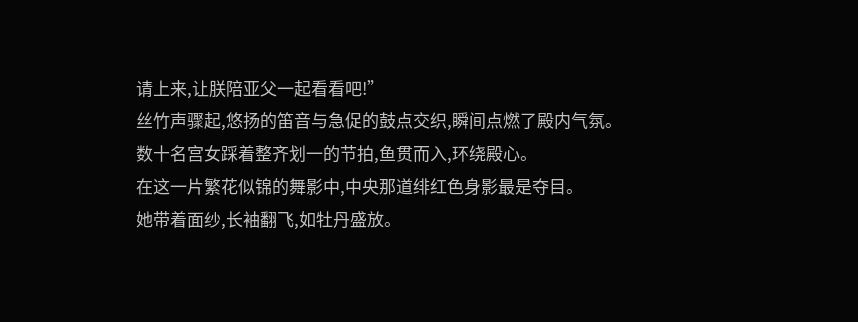请上来,让朕陪亚父一起看看吧!”
丝竹声骤起,悠扬的笛音与急促的鼓点交织,瞬间点燃了殿内气氛。
数十名宫女踩着整齐划一的节拍,鱼贯而入,环绕殿心。
在这一片繁花似锦的舞影中,中央那道绯红色身影最是夺目。
她带着面纱,长袖翻飞,如牡丹盛放。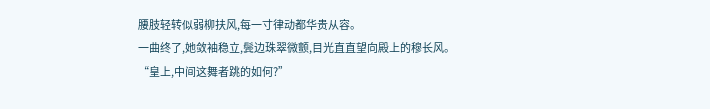腰肢轻转似弱柳扶风,每一寸律动都华贵从容。
一曲终了,她敛袖稳立,鬓边珠翠微颤,目光直直望向殿上的穆长风。
“皇上,中间这舞者跳的如何?”